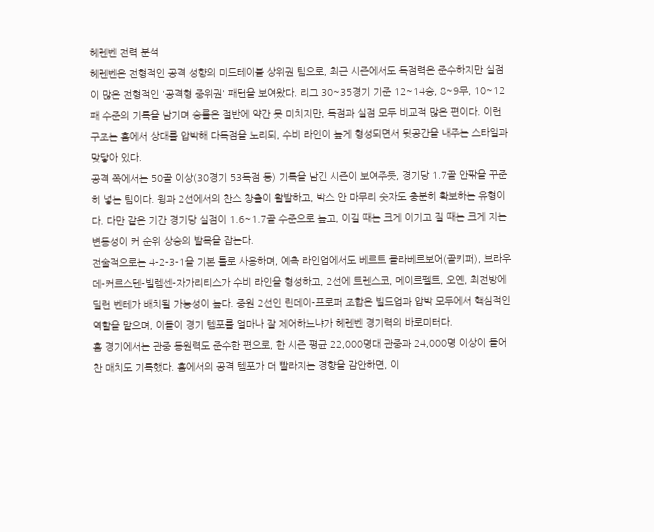헤렌벤 전력 분석
헤렌벤은 전형적인 공격 성향의 미드테이블 상위권 팀으로, 최근 시즌에서도 득점력은 준수하지만 실점이 많은 전형적인 '공격형 중위권' 패턴을 보여왔다. 리그 30~35경기 기준 12~14승, 8~9무, 10~12패 수준의 기록을 남기며 승률은 절반에 약간 못 미치지만, 득점과 실점 모두 비교적 많은 편이다. 이런 구조는 홈에서 상대를 압박해 다득점을 노리되, 수비 라인이 높게 형성되면서 뒷공간을 내주는 스타일과 맞닿아 있다.
공격 쪽에서는 50골 이상(30경기 53득점 등) 기록을 남긴 시즌이 보여주듯, 경기당 1.7골 안팎을 꾸준히 넣는 팀이다. 윙과 2선에서의 찬스 창출이 활발하고, 박스 안 마무리 숫자도 충분히 확보하는 유형이다. 다만 같은 기간 경기당 실점이 1.6~1.7골 수준으로 높고, 이길 때는 크게 이기고 질 때는 크게 지는 변동성이 커 순위 상승의 발목을 잡는다.
전술적으로는 4-2-3-1을 기본 틀로 사용하며, 예측 라인업에서도 베르트 클라베르보어(골키퍼), 브라우데-커르스텐-빌렘센-자가리티스가 수비 라인을 형성하고, 2선에 트렌스코, 메이르펠트, 오옌, 최전방에 딜런 벤테가 배치될 가능성이 높다. 중원 2선인 린데이-프로퍼 조합은 빌드업과 압박 모두에서 핵심적인 역할을 맡으며, 이들이 경기 템포를 얼마나 잘 제어하느냐가 헤렌벤 경기력의 바로미터다.
홈 경기에서는 관중 동원력도 준수한 편으로, 한 시즌 평균 22,000명대 관중과 24,000명 이상이 들어찬 매치도 기록했다. 홈에서의 공격 템포가 더 빨라지는 경향을 감안하면, 이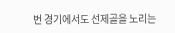번 경기에서도 선제골을 노리는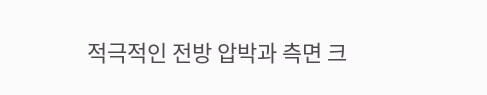적극적인 전방 압박과 측면 크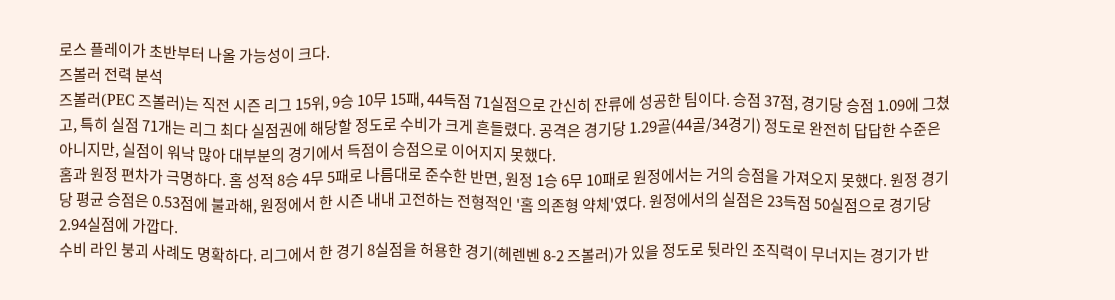로스 플레이가 초반부터 나올 가능성이 크다.
즈볼러 전력 분석
즈볼러(PEC 즈볼러)는 직전 시즌 리그 15위, 9승 10무 15패, 44득점 71실점으로 간신히 잔류에 성공한 팀이다. 승점 37점, 경기당 승점 1.09에 그쳤고, 특히 실점 71개는 리그 최다 실점권에 해당할 정도로 수비가 크게 흔들렸다. 공격은 경기당 1.29골(44골/34경기) 정도로 완전히 답답한 수준은 아니지만, 실점이 워낙 많아 대부분의 경기에서 득점이 승점으로 이어지지 못했다.
홈과 원정 편차가 극명하다. 홈 성적 8승 4무 5패로 나름대로 준수한 반면, 원정 1승 6무 10패로 원정에서는 거의 승점을 가져오지 못했다. 원정 경기당 평균 승점은 0.53점에 불과해, 원정에서 한 시즌 내내 고전하는 전형적인 '홈 의존형 약체'였다. 원정에서의 실점은 23득점 50실점으로 경기당 2.94실점에 가깝다.
수비 라인 붕괴 사례도 명확하다. 리그에서 한 경기 8실점을 허용한 경기(헤렌벤 8-2 즈볼러)가 있을 정도로 뒷라인 조직력이 무너지는 경기가 반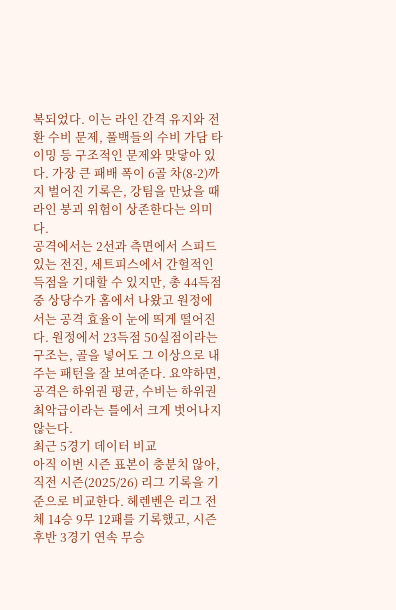복되었다. 이는 라인 간격 유지와 전환 수비 문제, 풀백들의 수비 가담 타이밍 등 구조적인 문제와 맞닿아 있다. 가장 큰 패배 폭이 6골 차(8-2)까지 벌어진 기록은, 강팀을 만났을 때 라인 붕괴 위험이 상존한다는 의미다.
공격에서는 2선과 측면에서 스피드 있는 전진, 세트피스에서 간헐적인 득점을 기대할 수 있지만, 총 44득점 중 상당수가 홈에서 나왔고 원정에서는 공격 효율이 눈에 띄게 떨어진다. 원정에서 23득점 50실점이라는 구조는, 골을 넣어도 그 이상으로 내주는 패턴을 잘 보여준다. 요약하면, 공격은 하위권 평균, 수비는 하위권 최악급이라는 틀에서 크게 벗어나지 않는다.
최근 5경기 데이터 비교
아직 이번 시즌 표본이 충분치 않아, 직전 시즌(2025/26) 리그 기록을 기준으로 비교한다. 헤렌벤은 리그 전체 14승 9무 12패를 기록했고, 시즌 후반 3경기 연속 무승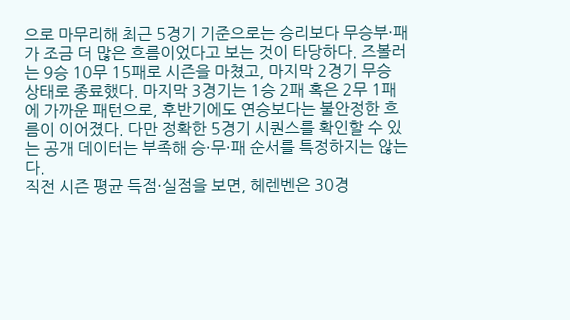으로 마무리해 최근 5경기 기준으로는 승리보다 무승부·패가 조금 더 많은 흐름이었다고 보는 것이 타당하다. 즈볼러는 9승 10무 15패로 시즌을 마쳤고, 마지막 2경기 무승 상태로 종료했다. 마지막 3경기는 1승 2패 혹은 2무 1패에 가까운 패턴으로, 후반기에도 연승보다는 불안정한 흐름이 이어졌다. 다만 정확한 5경기 시퀀스를 확인할 수 있는 공개 데이터는 부족해 승·무·패 순서를 특정하지는 않는다.
직전 시즌 평균 득점·실점을 보면, 헤렌벤은 30경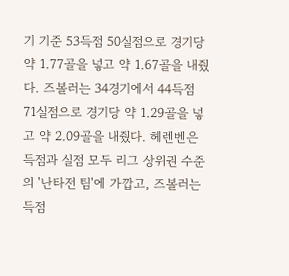기 기준 53득점 50실점으로 경기당 약 1.77골을 넣고 약 1.67골을 내줬다. 즈볼러는 34경기에서 44득점 71실점으로 경기당 약 1.29골을 넣고 약 2.09골을 내줬다. 헤렌벤은 득점과 실점 모두 리그 상위권 수준의 '난타전 팀'에 가깝고, 즈볼러는 득점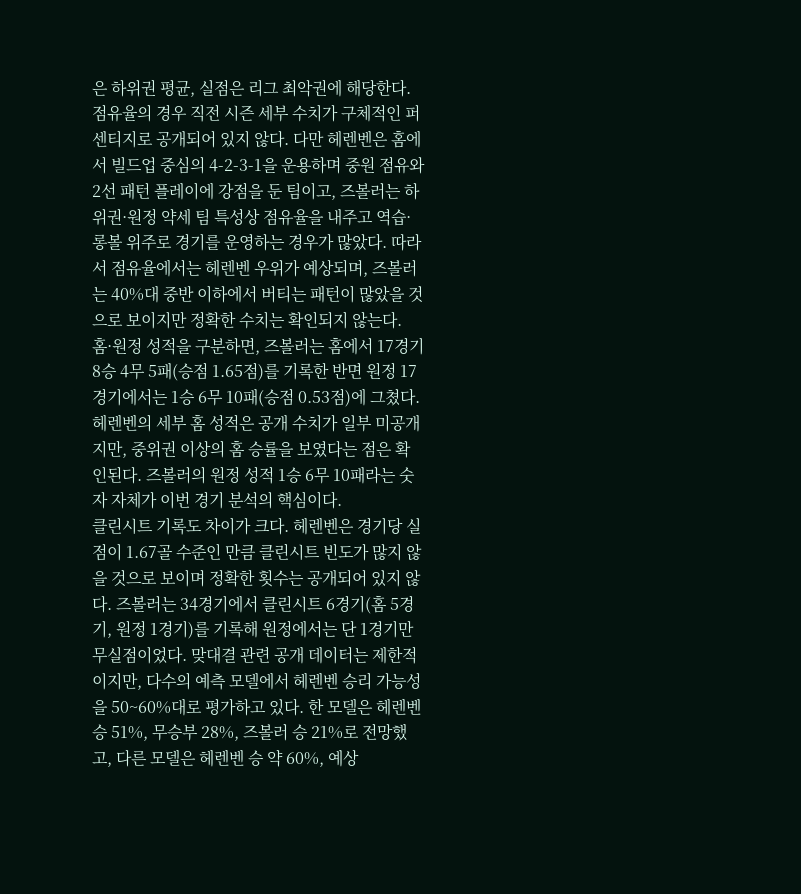은 하위권 평균, 실점은 리그 최악권에 해당한다.
점유율의 경우 직전 시즌 세부 수치가 구체적인 퍼센티지로 공개되어 있지 않다. 다만 헤렌벤은 홈에서 빌드업 중심의 4-2-3-1을 운용하며 중원 점유와 2선 패턴 플레이에 강점을 둔 팀이고, 즈볼러는 하위권·원정 약세 팀 특성상 점유율을 내주고 역습·롱볼 위주로 경기를 운영하는 경우가 많았다. 따라서 점유율에서는 헤렌벤 우위가 예상되며, 즈볼러는 40%대 중반 이하에서 버티는 패턴이 많았을 것으로 보이지만 정확한 수치는 확인되지 않는다.
홈·원정 성적을 구분하면, 즈볼러는 홈에서 17경기 8승 4무 5패(승점 1.65점)를 기록한 반면 원정 17경기에서는 1승 6무 10패(승점 0.53점)에 그쳤다. 헤렌벤의 세부 홈 성적은 공개 수치가 일부 미공개지만, 중위권 이상의 홈 승률을 보였다는 점은 확인된다. 즈볼러의 원정 성적 1승 6무 10패라는 숫자 자체가 이번 경기 분석의 핵심이다.
클린시트 기록도 차이가 크다. 헤렌벤은 경기당 실점이 1.67골 수준인 만큼 클린시트 빈도가 많지 않을 것으로 보이며 정확한 횟수는 공개되어 있지 않다. 즈볼러는 34경기에서 클린시트 6경기(홈 5경기, 원정 1경기)를 기록해 원정에서는 단 1경기만 무실점이었다. 맞대결 관련 공개 데이터는 제한적이지만, 다수의 예측 모델에서 헤렌벤 승리 가능성을 50~60%대로 평가하고 있다. 한 모델은 헤렌벤 승 51%, 무승부 28%, 즈볼러 승 21%로 전망했고, 다른 모델은 헤렌벤 승 약 60%, 예상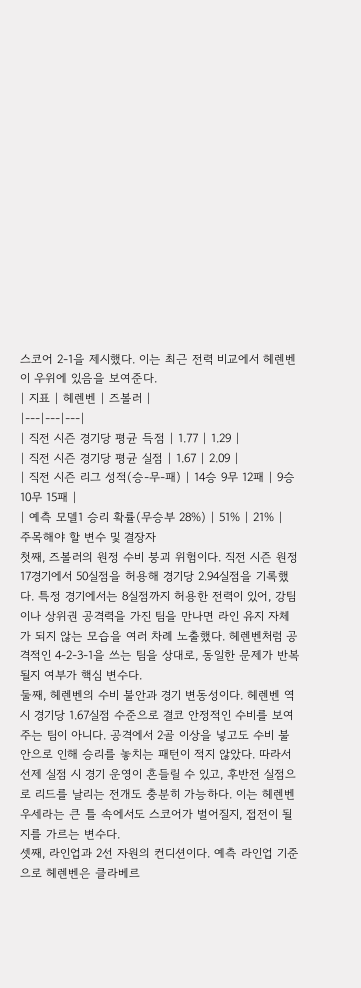스코어 2-1을 제시했다. 이는 최근 전력 비교에서 헤렌벤이 우위에 있음을 보여준다.
| 지표 | 헤렌벤 | 즈볼러 |
|---|---|---|
| 직전 시즌 경기당 평균 득점 | 1.77 | 1.29 |
| 직전 시즌 경기당 평균 실점 | 1.67 | 2.09 |
| 직전 시즌 리그 성적(승-무-패) | 14승 9무 12패 | 9승 10무 15패 |
| 예측 모델1 승리 확률(무승부 28%) | 51% | 21% |
주목해야 할 변수 및 결장자
첫째, 즈볼러의 원정 수비 붕괴 위험이다. 직전 시즌 원정 17경기에서 50실점을 허용해 경기당 2.94실점을 기록했다. 특정 경기에서는 8실점까지 허용한 전력이 있어, 강팀이나 상위권 공격력을 가진 팀을 만나면 라인 유지 자체가 되지 않는 모습을 여러 차례 노출했다. 헤렌벤처럼 공격적인 4-2-3-1을 쓰는 팀을 상대로, 동일한 문제가 반복될지 여부가 핵심 변수다.
둘째, 헤렌벤의 수비 불안과 경기 변동성이다. 헤렌벤 역시 경기당 1.67실점 수준으로 결코 안정적인 수비를 보여주는 팀이 아니다. 공격에서 2골 이상을 넣고도 수비 불안으로 인해 승리를 놓치는 패턴이 적지 않았다. 따라서 선제 실점 시 경기 운영이 흔들릴 수 있고, 후반전 실점으로 리드를 날리는 전개도 충분히 가능하다. 이는 헤렌벤 우세라는 큰 틀 속에서도 스코어가 벌어질지, 접전이 될지를 가르는 변수다.
셋째, 라인업과 2선 자원의 컨디션이다. 예측 라인업 기준으로 헤렌벤은 클라베르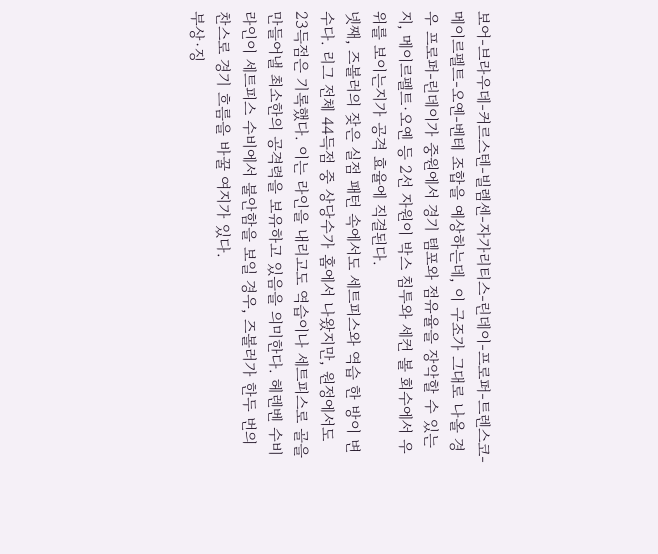보어-브라우데-커르스텐-빌렘센-자가리티스-린데이-프로퍼-트렌스코-메이르펠트-오옌-벤테 조합을 예상하는데, 이 구조가 그대로 나올 경우 프로퍼-린데이가 중원에서 경기 템포와 점유율을 장악할 수 있는지, 메이르펠트·오옌 등 2선 자원이 박스 침투와 세컨 볼 회수에서 우위를 보이는지가 공격 효율에 직결된다.
넷째, 즈볼러의 잦은 실점 패턴 속에서도 세트피스와 역습 한 방이 변수다. 리그 전체 44득점 중 상당수가 홈에서 나왔지만, 원정에서도 23득점은 기록했다. 이는 라인을 내리고도 역습이나 세트피스로 골을 만들어낼 최소한의 공격력을 보유하고 있음을 의미한다. 헤렌벤 수비 라인이 세트피스 수비에서 불안함을 보일 경우, 즈볼러가 한두 번의 찬스로 경기 흐름을 바꿀 여지가 있다.
부상·징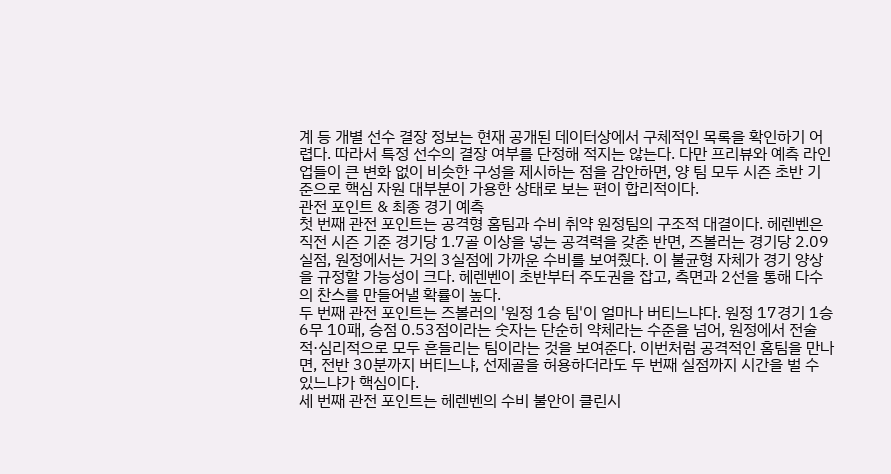계 등 개별 선수 결장 정보는 현재 공개된 데이터상에서 구체적인 목록을 확인하기 어렵다. 따라서 특정 선수의 결장 여부를 단정해 적지는 않는다. 다만 프리뷰와 예측 라인업들이 큰 변화 없이 비슷한 구성을 제시하는 점을 감안하면, 양 팀 모두 시즌 초반 기준으로 핵심 자원 대부분이 가용한 상태로 보는 편이 합리적이다.
관전 포인트 & 최종 경기 예측
첫 번째 관전 포인트는 공격형 홈팀과 수비 취약 원정팀의 구조적 대결이다. 헤렌벤은 직전 시즌 기준 경기당 1.7골 이상을 넣는 공격력을 갖춘 반면, 즈볼러는 경기당 2.09실점, 원정에서는 거의 3실점에 가까운 수비를 보여줬다. 이 불균형 자체가 경기 양상을 규정할 가능성이 크다. 헤렌벤이 초반부터 주도권을 잡고, 측면과 2선을 통해 다수의 찬스를 만들어낼 확률이 높다.
두 번째 관전 포인트는 즈볼러의 '원정 1승 팀'이 얼마나 버티느냐다. 원정 17경기 1승 6무 10패, 승점 0.53점이라는 숫자는 단순히 약체라는 수준을 넘어, 원정에서 전술적·심리적으로 모두 흔들리는 팀이라는 것을 보여준다. 이번처럼 공격적인 홈팀을 만나면, 전반 30분까지 버티느냐, 선제골을 허용하더라도 두 번째 실점까지 시간을 벌 수 있느냐가 핵심이다.
세 번째 관전 포인트는 헤렌벤의 수비 불안이 클린시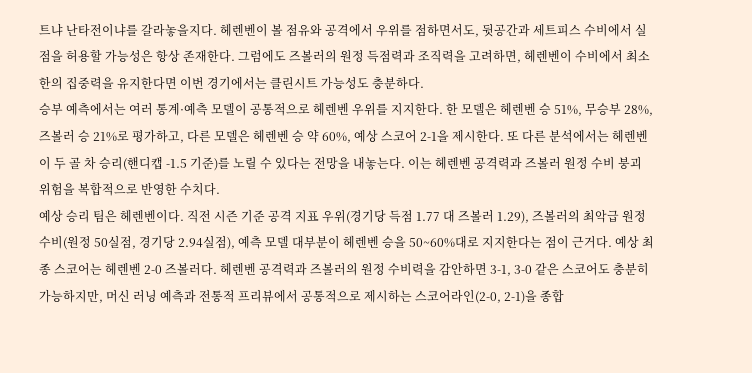트냐 난타전이냐를 갈라놓을지다. 헤렌벤이 볼 점유와 공격에서 우위를 점하면서도, 뒷공간과 세트피스 수비에서 실점을 허용할 가능성은 항상 존재한다. 그럼에도 즈볼러의 원정 득점력과 조직력을 고려하면, 헤렌벤이 수비에서 최소한의 집중력을 유지한다면 이번 경기에서는 클린시트 가능성도 충분하다.
승부 예측에서는 여러 통계·예측 모델이 공통적으로 헤렌벤 우위를 지지한다. 한 모델은 헤렌벤 승 51%, 무승부 28%, 즈볼러 승 21%로 평가하고, 다른 모델은 헤렌벤 승 약 60%, 예상 스코어 2-1을 제시한다. 또 다른 분석에서는 헤렌벤이 두 골 차 승리(핸디캡 -1.5 기준)를 노릴 수 있다는 전망을 내놓는다. 이는 헤렌벤 공격력과 즈볼러 원정 수비 붕괴 위험을 복합적으로 반영한 수치다.
예상 승리 팀은 헤렌벤이다. 직전 시즌 기준 공격 지표 우위(경기당 득점 1.77 대 즈볼러 1.29), 즈볼러의 최악급 원정 수비(원정 50실점, 경기당 2.94실점), 예측 모델 대부분이 헤렌벤 승을 50~60%대로 지지한다는 점이 근거다. 예상 최종 스코어는 헤렌벤 2-0 즈볼러다. 헤렌벤 공격력과 즈볼러의 원정 수비력을 감안하면 3-1, 3-0 같은 스코어도 충분히 가능하지만, 머신 러닝 예측과 전통적 프리뷰에서 공통적으로 제시하는 스코어라인(2-0, 2-1)을 종합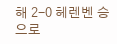해 2-0 헤렌벤 승으로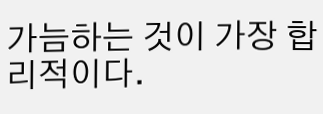가늠하는 것이 가장 합리적이다.